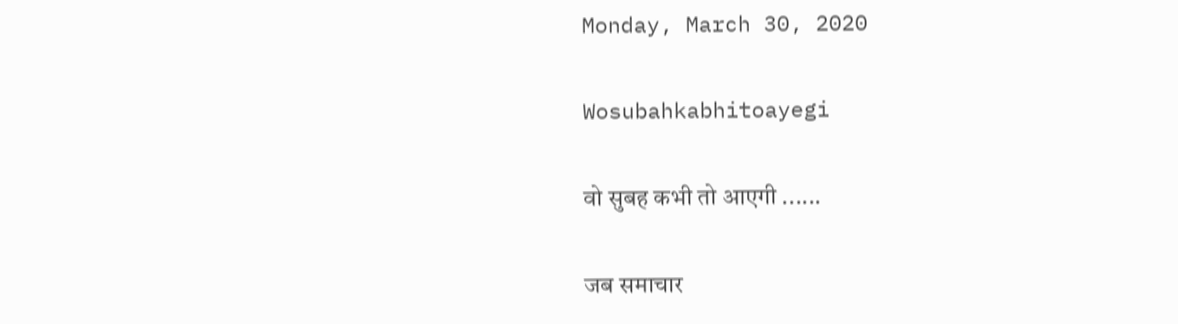Monday, March 30, 2020

Wosubahkabhitoayegi

वो सुबह कभी तो आएगी ......

जब समाचार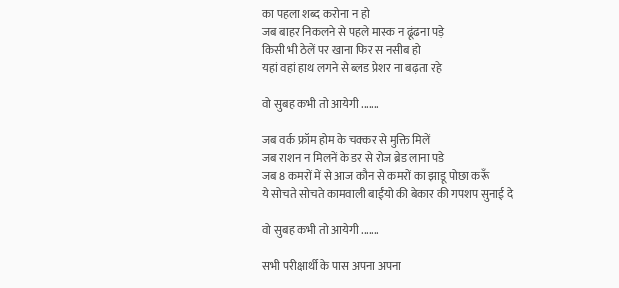का पहला शब्द करोना न हो
जब बाहर निकलने से पहले मास्क न ढूंढना पड़े
किसी भी ठेलें पर खाना फिर स नसीब हो
यहां वहां हाथ लगने से ब्लड प्रेशर ना बढ़ता रहे

वो सुबह कभी तो आयेगी .......

जब वर्क फ्रॉम होम के चक्कर से मुक्ति मिलें
जब राशन न मिलनें के डर से रोज ब्रेड लाना पडे
जब 8 कमरों में से आज कौन से कमरों का झाडू पोछा करूँ
ये सोचते सोचते कामवाली बाईंयो की बेकार की गपशप सुनाई दे

वो सुबह कभी तो आयेगी .......

सभी परीक्षार्थी के पास अपना अपना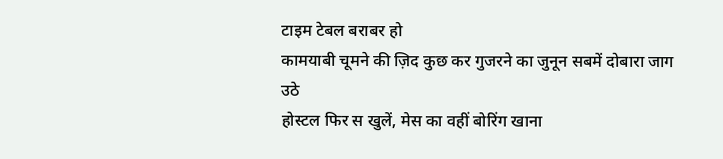टाइम टेबल बराबर हो
कामयाबी चूमने की ज़िद कुछ कर गुजरने का जुनून सबमें दोबारा जाग उठे
होस्टल फिर स खुलें, मेस का वहीं बोरिंग खाना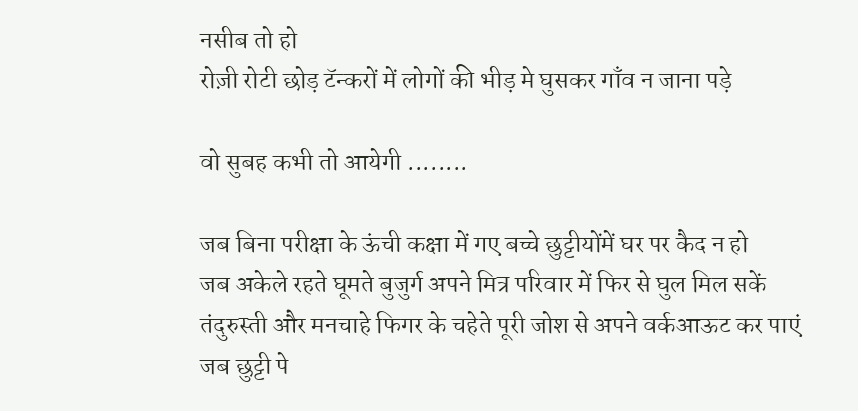नसीब तो हो
रोज़ी रोटी छोड़ टॅन्करों में लोगों की भीड़ मे घुसकर गाँव न जाना पड़े

वो सुबह कभी तो आयेगी ........

जब बिना परीक्षा के ऊंची कक्षा में गए बच्चे छुट्टीयोंमें घर पर कैद न हो
जब अकेले रहते घूमते बुजुर्ग अपने मित्र परिवार में फिर से घुल मिल सकें
तंदुरुस्ती और मनचाहे फिगर के चहेते पूरी जोश से अपने वर्कआऊट कर पाएं
जब छुट्टी पे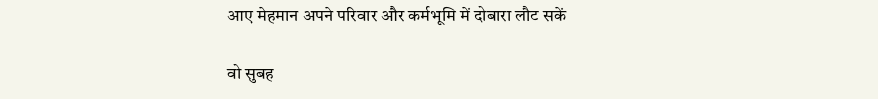आए मेहमान अपने परिवार और कर्मभूमि में दोबारा लौट सकें

वो सुबह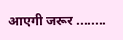आएगी जरूर ........